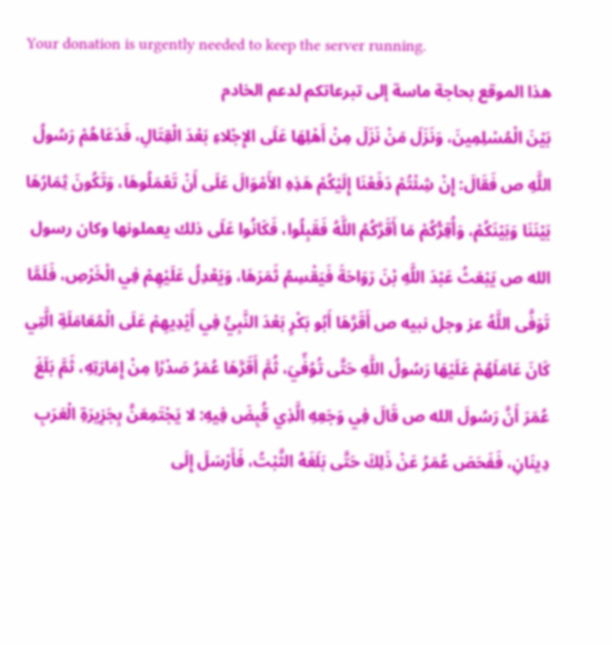Your donation is urgently needed to keep the server running.
هذا الموقع بحاجة ماسة إلى تبرعاتكم لدعم الخادم
بَيْنَ الْمُسْلِمِينَ، وَنَزَلَ مَنْ نَزَلَ مِنْ أَهْلِهَا عَلَى الإِجْلاءِ بَعْدَ الْقِتَالِ، فَدَعَاهُمْ رَسُولُ اللَّهِ ص فَقَالَ: إِنْ شِئْتُمْ دَفَعْنَا إِلَيْكُمْ هَذِهِ الأَمْوَالَ عَلَى أَنْ تَعْمَلُوهَا، وَتَكُونَ ثِمَارُهَا بَيْنَنَا وَبَيْنَكُمْ، وَأُقِرُّكُمْ مَا أَقَرَّكُمُ اللَّهُ فَقَبِلُوا، فَكَانُوا عَلَى ذلك يعملونها وكان رسول الله ص يَبْعَثُ عَبْدَ اللَّهِ بْنَ رَوَاحَةَ فَيَقْسِمُ ثَمَرَهَا، وَيَعْدِلُ عَلَيْهِمْ فِي الْخَرْصِ، فَلَمَّا تَوَفَّى اللَّهُ عز وجل نبيه ص أَقَرَّهَا أَبُو بَكْرٍ بَعْدَ النَّبِيِّ فِي أَيْدِيهِمْ عَلَى الْمُعَامَلَةِ الَّتِي كَانَ عَامَلَهُمْ عَلَيْهَا رَسُولُ اللَّهِ حَتَّى تُوُفِّيَ، ثُمَّ أَقَرَّهَا عُمَرُ صَدْرًا مِنْ إِمَارَتِهِ، ثَمَّ بَلَغَ عُمَرَ أَنَّ رَسُولَ الله ص قَالَ فِي وَجَعِهِ الَّذِي قُبِضَ فِيهِ: لا يَجْتَمِعَنَّ بِجَزِيرَةِ الْعَرَبِ دِينَانِ، فَفَحَصَ عُمَرُ عَنْ ذَلِكَ حَتَّى بَلَغَهُ الثَّبْتُ، فَأَرْسَلَ إِلَى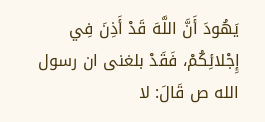يَهُودَ أَنَّ اللَّهَ قَدْ أَذِنَ فِي إِجْلائِكُمْ، فَقَدْ بلغنى ان رسول الله ص قَالَ: لا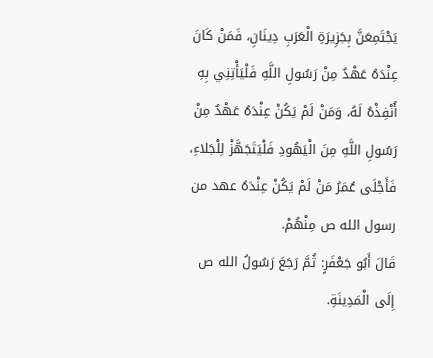يَجْتَمِعَنَّ بِجَزِيرَةِ الْعَرَبِ دِينَانِ، فَمَنْ كَانَ عِنْدَهُ عَهْدٌ مِنْ رَسُولِ اللَّهِ فَلْيَأْتِنِي بِهِ أُنْفِذْهُ لَهُ، وَمَنْ لَمْ يَكُنْ عِنْدَهُ عَهْدٌ مِنْ رَسُولِ اللَّهِ مِنَ الْيَهُودِ فَلْيَتَجَهَّزْ لِلْجَلاءِ، فَأَجْلَى عُمَرُ مَنْ لَمْ يَكُنْ عِنْدَهُ عهد من رسول الله ص مِنْهُمْ.
قَالَ أَبُو جَعْفَرٍ: ثُمَّ رَجَعَ رَسُولُ الله ص إِلَى الْمَدِينَةِ.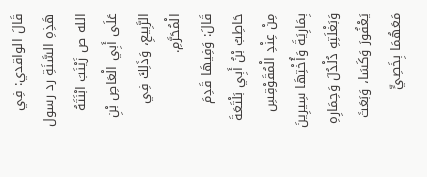قَالَ الواقدي: فِي هَذِهِ السَّنَةِ رد رسول الله ص زَيْنَبَ ابْنَتَهُ عَلَى أَبِي الْعَاصِ بْنِ الرَّبِيعِ، وَذَلِكَ فِي الْمُحَرَّمِ.
قَالَ: وَفِيهَا قَدِمَ حَاطِبُ بْنُ أَبِي بَلْتَعَةَ مِنْ عِنْدِ الْمُقَوْقِسِ بِمَارِيَةَ وَأُخْتِهَا سِيرِينَ وَبَغْلَتِهِ دُلْدُلَ وَحِمَارِهِ يَعْفُورَ وَكَسَا، وَبَعَثَ مَعَهُمَا بِخَصِيٍّ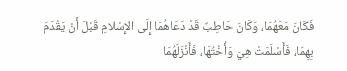فَكَانَ مَعَهُمَا، وَكَانَ حَاطِبٌ قَدْ دَعَاهُمَا إِلَى الإِسْلامِ قَبْلَ أَنْ يَقْدَمَ بِهِمَا، فَأَسْلَمَتْ هِيَ وَأُخْتُهَا، فَأَنْزَلَهُمَا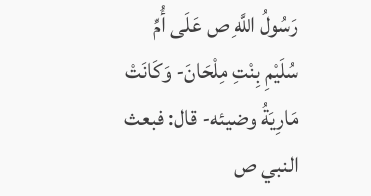رَسُولُ اللَّهِ ص عَلَى أُمِّ سُلَيْمِ بِنْتِ مِلْحَانَ- وَكَانَتْ مَارِيَةُ وضيئه- قال: فبعث النبي ص